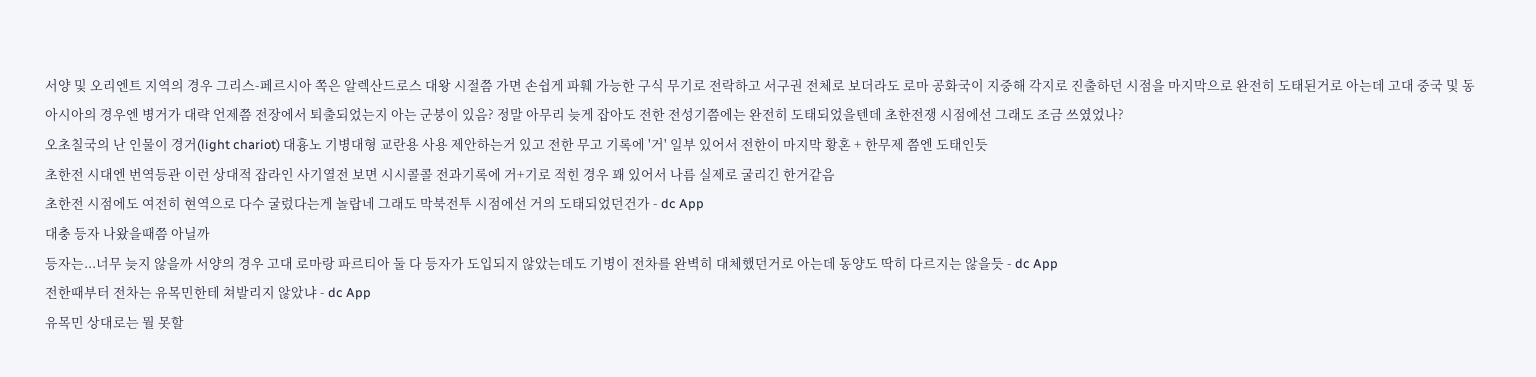서양 및 오리엔트 지역의 경우 그리스-페르시아 쪽은 알렉산드로스 대왕 시절쯤 가면 손쉽게 파훼 가능한 구식 무기로 전락하고 서구권 전체로 보더라도 로마 공화국이 지중해 각지로 진출하던 시점을 마지막으로 완전히 도태된거로 아는데 고대 중국 및 동아시아의 경우엔 병거가 대략 언제쯤 전장에서 퇴출되었는지 아는 군붕이 있음? 정말 아무리 늦게 잡아도 전한 전성기쯤에는 완전히 도태되었을텐데 초한전쟁 시점에선 그래도 조금 쓰였었나?
오초칠국의 난 인물이 경거(light chariot) 대흉노 기병대형 교란용 사용 제안하는거 있고 전한 무고 기록에 '거' 일부 있어서 전한이 마지막 황혼 + 한무제 쯤엔 도태인듯
초한전 시대엔 번역등관 이런 상대적 잡라인 사기열전 보면 시시콜콜 전과기록에 거+기로 적힌 경우 꽤 있어서 나름 실제로 굴리긴 한거같음
초한전 시점에도 여전히 현역으로 다수 굴렀다는게 놀랍네 그래도 막북전투 시점에선 거의 도태되었던건가 - dc App
대충 등자 나왔을때쯤 아닐까
등자는...너무 늦지 않을까 서양의 경우 고대 로마랑 파르티아 둘 다 등자가 도입되지 않았는데도 기병이 전차를 완벽히 대체했던거로 아는데 동양도 딱히 다르지는 않을듯 - dc App
전한때부터 전차는 유목민한테 쳐발리지 않았냐 - dc App
유목민 상대로는 뭘 못할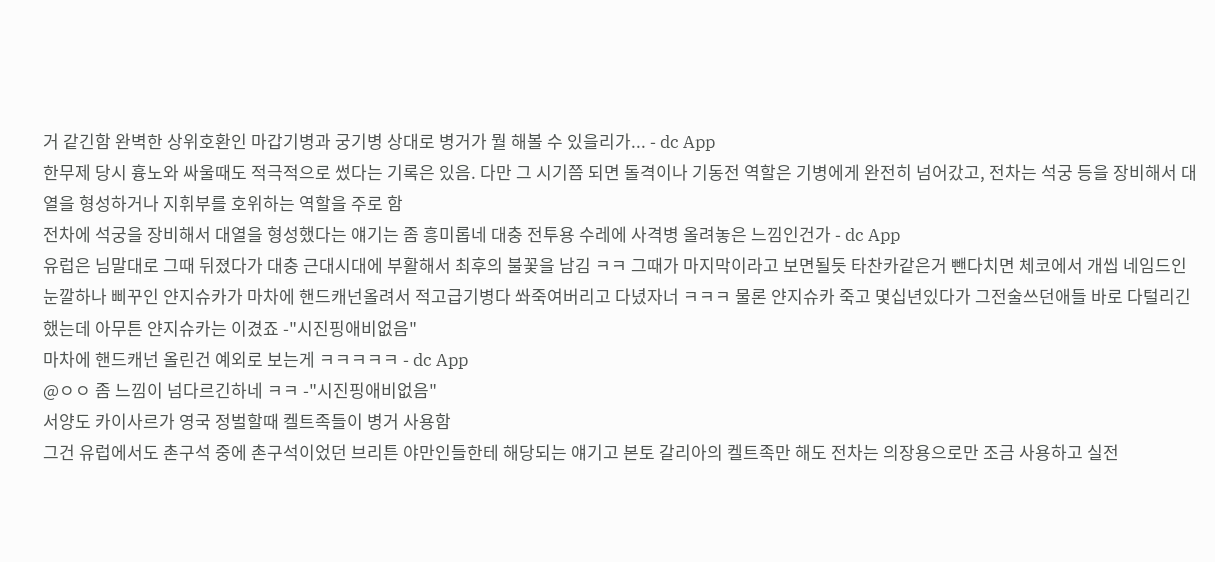거 같긴함 완벽한 상위호환인 마갑기병과 궁기병 상대로 병거가 뭘 해볼 수 있을리가... - dc App
한무제 당시 흉노와 싸울때도 적극적으로 썼다는 기록은 있음. 다만 그 시기쯤 되면 돌격이나 기동전 역할은 기병에게 완전히 넘어갔고, 전차는 석궁 등을 장비해서 대열을 형성하거나 지휘부를 호위하는 역할을 주로 함
전차에 석궁을 장비해서 대열을 형성했다는 얘기는 좀 흥미롭네 대충 전투용 수레에 사격병 올려놓은 느낌인건가 - dc App
유럽은 님말대로 그때 뒤졌다가 대충 근대시대에 부활해서 최후의 불꽃을 남김 ㅋㅋ 그때가 마지막이라고 보면될듯 타찬카같은거 뺀다치면 체코에서 개씹 네임드인 눈깔하나 삐꾸인 얀지슈카가 마차에 핸드캐넌올려서 적고급기병다 쏴죽여버리고 다녔자너 ㅋㅋㅋ 물론 얀지슈카 죽고 몇십년있다가 그전술쓰던애들 바로 다털리긴했는데 아무튼 얀지슈카는 이겼죠 -"시진핑애비없음"
마차에 핸드캐넌 올린건 예외로 보는게 ㅋㅋㅋㅋㅋ - dc App
@ㅇㅇ 좀 느낌이 넘다르긴하네 ㅋㅋ -"시진핑애비없음"
서양도 카이사르가 영국 정벌할때 켈트족들이 병거 사용함
그건 유럽에서도 촌구석 중에 촌구석이었던 브리튼 야만인들한테 해당되는 얘기고 본토 갈리아의 켈트족만 해도 전차는 의장용으로만 조금 사용하고 실전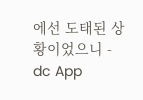에선 도태된 상황이었으니 - dc App